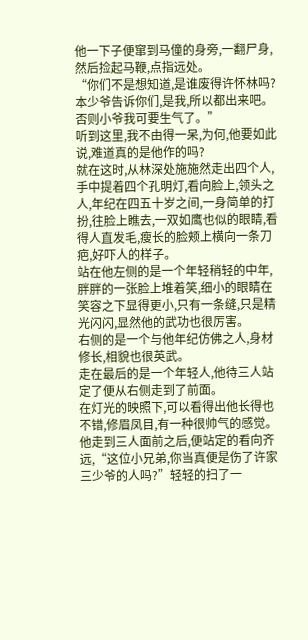他一下子便窜到马僮的身旁,一翻尸身,然后捡起马鞭,点指远处。
“你们不是想知道,是谁废得许怀林吗?本少爷告诉你们,是我,所以都出来吧。否则小爷我可要生气了。”
听到这里,我不由得一呆,为何,他要如此说,难道真的是他作的吗?
就在这时,从林深处施施然走出四个人,手中提着四个孔明灯,看向脸上,领头之人,年纪在四五十岁之间,一身简单的打扮,往脸上瞧去,一双如鹰也似的眼睛,看得人直发毛,瘦长的脸颊上横向一条刀疤,好吓人的样子。
站在他左侧的是一个年轻稍轻的中年,胖胖的一张脸上堆着笑,细小的眼睛在笑容之下显得更小,只有一条缝,只是精光闪闪,显然他的武功也很厉害。
右侧的是一个与他年纪仿佛之人,身材修长,相貌也很英武。
走在最后的是一个年轻人,他待三人站定了便从右侧走到了前面。
在灯光的映照下,可以看得出他长得也不错,修眉凤目,有一种很帅气的感觉。
他走到三人面前之后,便站定的看向齐远,“这位小兄弟,你当真便是伤了许家三少爷的人吗?”轻轻的扫了一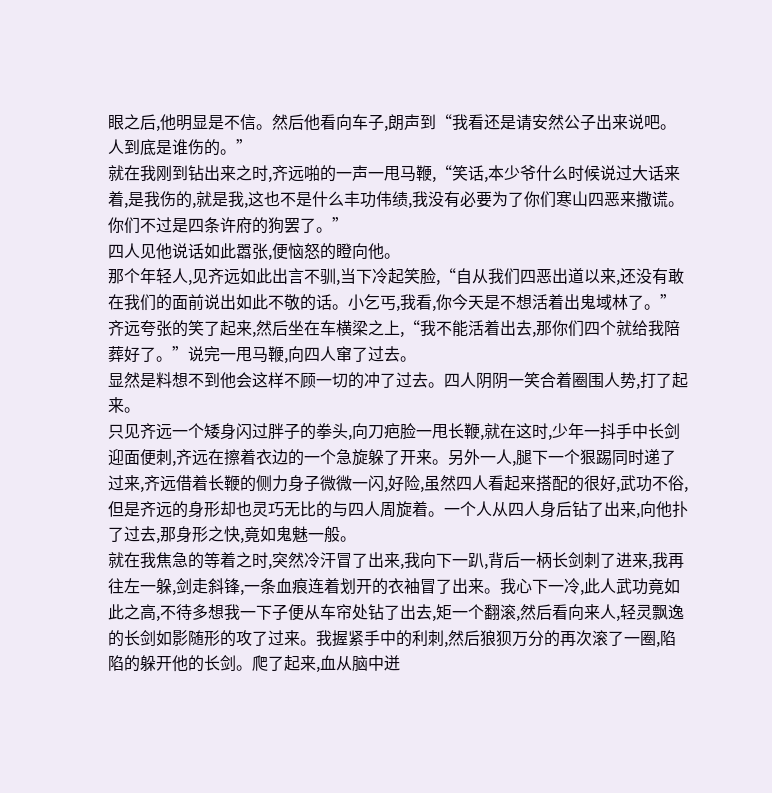眼之后,他明显是不信。然后他看向车子,朗声到“我看还是请安然公子出来说吧。人到底是谁伤的。”
就在我刚到钻出来之时,齐远啪的一声一甩马鞭,“笑话,本少爷什么时候说过大话来着,是我伤的,就是我,这也不是什么丰功伟绩,我没有必要为了你们寒山四恶来撒谎。你们不过是四条许府的狗罢了。”
四人见他说话如此嚣张,便恼怒的瞪向他。
那个年轻人,见齐远如此出言不驯,当下冷起笑脸,“自从我们四恶出道以来,还没有敢在我们的面前说出如此不敬的话。小乞丐,我看,你今天是不想活着出鬼域林了。”
齐远夸张的笑了起来,然后坐在车横梁之上,“我不能活着出去,那你们四个就给我陪葬好了。”说完一甩马鞭,向四人窜了过去。
显然是料想不到他会这样不顾一切的冲了过去。四人阴阴一笑合着圈围人势,打了起来。
只见齐远一个矮身闪过胖子的拳头,向刀疤脸一甩长鞭,就在这时,少年一抖手中长剑迎面便刺,齐远在擦着衣边的一个急旋躲了开来。另外一人,腿下一个狠踢同时递了过来,齐远借着长鞭的侧力身子微微一闪,好险,虽然四人看起来搭配的很好,武功不俗,但是齐远的身形却也灵巧无比的与四人周旋着。一个人从四人身后钻了出来,向他扑了过去,那身形之快,竟如鬼魅一般。
就在我焦急的等着之时,突然冷汗冒了出来,我向下一趴,背后一柄长剑刺了进来,我再往左一躲,剑走斜锋,一条血痕连着划开的衣袖冒了出来。我心下一冷,此人武功竟如此之高,不待多想我一下子便从车帘处钻了出去,矩一个翻滚,然后看向来人,轻灵飘逸的长剑如影随形的攻了过来。我握紧手中的利刺,然后狼狈万分的再次滚了一圈,陷陷的躲开他的长剑。爬了起来,血从脑中迸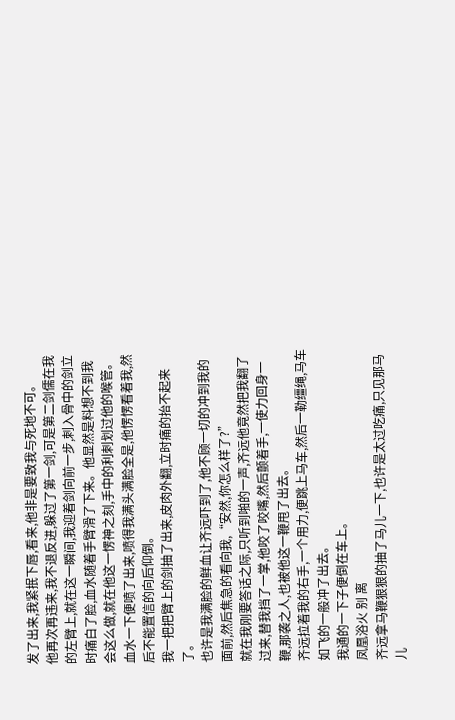发了出来,我紧抿下唇,看来,他非是要致我与死地不可。
他再次再违来,我不退反进,躲过了第一剑,可是第二剑儒在我的左臂上,就在这一瞬间,我迎着剑向前一步,刺入骨中的剑立时痛白了脸,血水随着手臂滑了下来。他显然是料想不到我会这么做,就在他这一愣神之刻,手中的利刺划过他的喉管。血水一下便喷了出来,喷得我满头满脸全是,他愣愣看着我,然后不能置信的向后仰倒。
我一把把臂上的剑抽了出来,皮肉外翻,立时痛的抬不起来了。
也许是我满脸的鲜血让齐远吓到了,他不顾一切的冲到我的面前,然后焦急的看向我,“安然,你怎么样了?”
就在我刚要答话之际,只听到啪的一声,齐远他竟然把我翻了过来,替我挡了一掌,他咬了咬嘴,然后颤着手,一使力回身一鞭,那袭之人,也被他这一鞭甩了出去。
齐远拉着我的右手,一个用力,便跳上马车,然后一勒缰绳,马车如飞的一般冲了出去。
我通的一下子便倒在车上。
凤凰浴火 别 离
齐远拿马鞭狠狠的抽了马儿一下,也许是太过吃痛,只见那马儿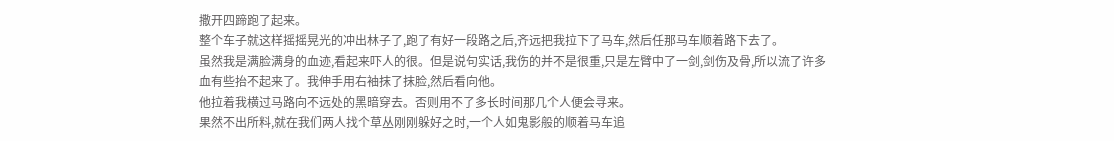撒开四蹄跑了起来。
整个车子就这样摇摇晃光的冲出林子了,跑了有好一段路之后,齐远把我拉下了马车,然后任那马车顺着路下去了。
虽然我是满脸满身的血迹,看起来吓人的很。但是说句实话,我伤的并不是很重,只是左臂中了一剑,剑伤及骨,所以流了许多血有些抬不起来了。我伸手用右袖抹了抹脸,然后看向他。
他拉着我横过马路向不远处的黑暗穿去。否则用不了多长时间那几个人便会寻来。
果然不出所料,就在我们两人找个草丛刚刚躲好之时,一个人如鬼影般的顺着马车追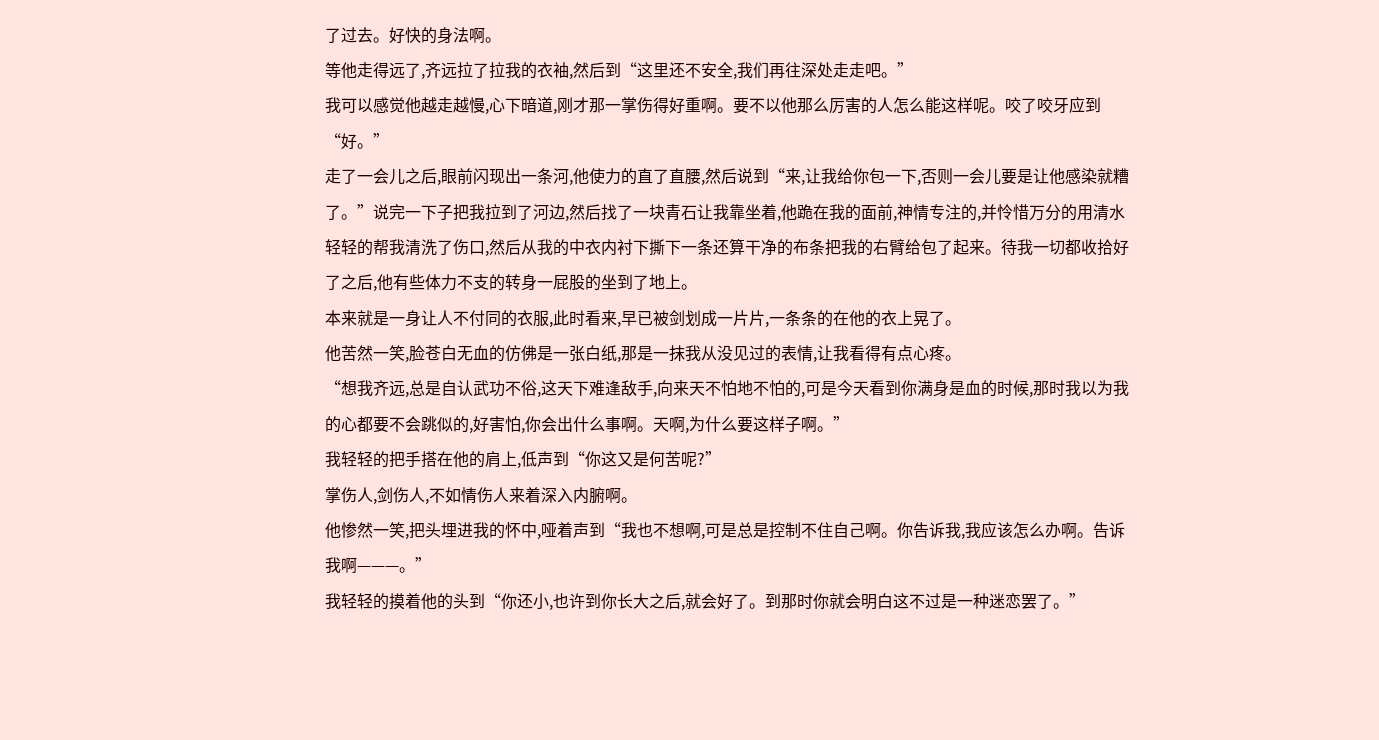了过去。好快的身法啊。
等他走得远了,齐远拉了拉我的衣袖,然后到“这里还不安全,我们再往深处走走吧。”
我可以感觉他越走越慢,心下暗道,刚才那一掌伤得好重啊。要不以他那么厉害的人怎么能这样呢。咬了咬牙应到“好。”
走了一会儿之后,眼前闪现出一条河,他使力的直了直腰,然后说到“来,让我给你包一下,否则一会儿要是让他感染就糟了。”说完一下子把我拉到了河边,然后找了一块青石让我靠坐着,他跪在我的面前,神情专注的,并怜惜万分的用清水轻轻的帮我清洗了伤口,然后从我的中衣内衬下撕下一条还算干净的布条把我的右臂给包了起来。待我一切都收拾好了之后,他有些体力不支的转身一屁股的坐到了地上。
本来就是一身让人不付同的衣服,此时看来,早已被剑划成一片片,一条条的在他的衣上晃了。
他苦然一笑,脸苍白无血的仿佛是一张白纸,那是一抹我从没见过的表情,让我看得有点心疼。
“想我齐远,总是自认武功不俗,这天下难逢敌手,向来天不怕地不怕的,可是今天看到你满身是血的时候,那时我以为我的心都要不会跳似的,好害怕,你会出什么事啊。天啊,为什么要这样子啊。”
我轻轻的把手搭在他的肩上,低声到“你这又是何苦呢?”
掌伤人,剑伤人,不如情伤人来着深入内腑啊。
他惨然一笑,把头埋进我的怀中,哑着声到“我也不想啊,可是总是控制不住自己啊。你告诉我,我应该怎么办啊。告诉我啊———。”
我轻轻的摸着他的头到“你还小,也许到你长大之后,就会好了。到那时你就会明白这不过是一种迷恋罢了。”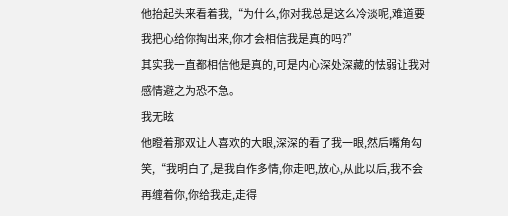他抬起头来看着我,“为什么,你对我总是这么冷淡呢,难道要我把心给你掏出来,你才会相信我是真的吗?”
其实我一直都相信他是真的,可是内心深处深藏的怯弱让我对感情避之为恐不急。
我无眩
他瞪着那双让人喜欢的大眼,深深的看了我一眼,然后嘴角勾笑,“我明白了,是我自作多情,你走吧,放心,从此以后,我不会再缠着你,你给我走,走得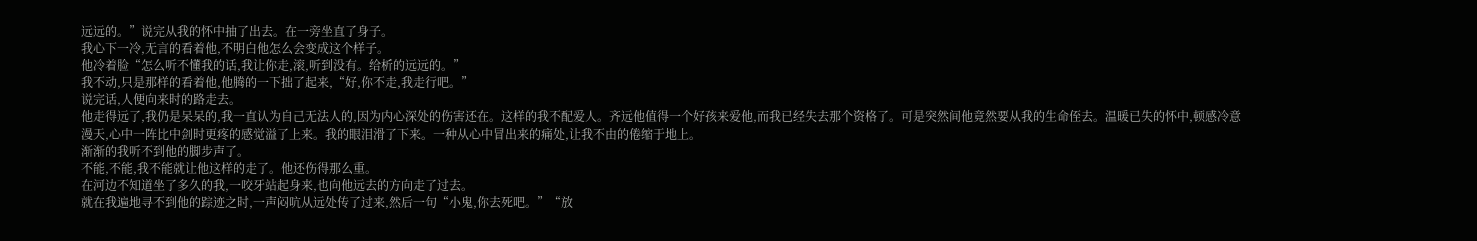远远的。”说完从我的怀中抽了出去。在一旁坐直了身子。
我心下一冷,无言的看着他,不明白他怎么会变成这个样子。
他冷着脸“怎么听不懂我的话,我让你走,滚,听到没有。给析的远远的。”
我不动,只是那样的看着他,他腾的一下拙了起来,“好,你不走,我走行吧。”
说完话,人便向来时的路走去。
他走得远了,我仍是呆呆的,我一直认为自己无法人的,因为内心深处的伤害还在。这样的我不配爱人。齐远他值得一个好孩来爱他,而我已经失去那个资格了。可是突然间他竟然要从我的生命侄去。温暖已失的怀中,顿感冷意漫天,心中一阵比中剑时更疼的感觉溢了上来。我的眼泪滑了下来。一种从心中冒出来的痛处,让我不由的倦缩于地上。
渐渐的我听不到他的脚步声了。
不能,不能,我不能就让他这样的走了。他还伤得那么重。
在河边不知道坐了多久的我,一咬牙站起身来,也向他远去的方向走了过去。
就在我遍地寻不到他的踪迹之时,一声闷吭从远处传了过来,然后一句“小鬼,你去死吧。”“放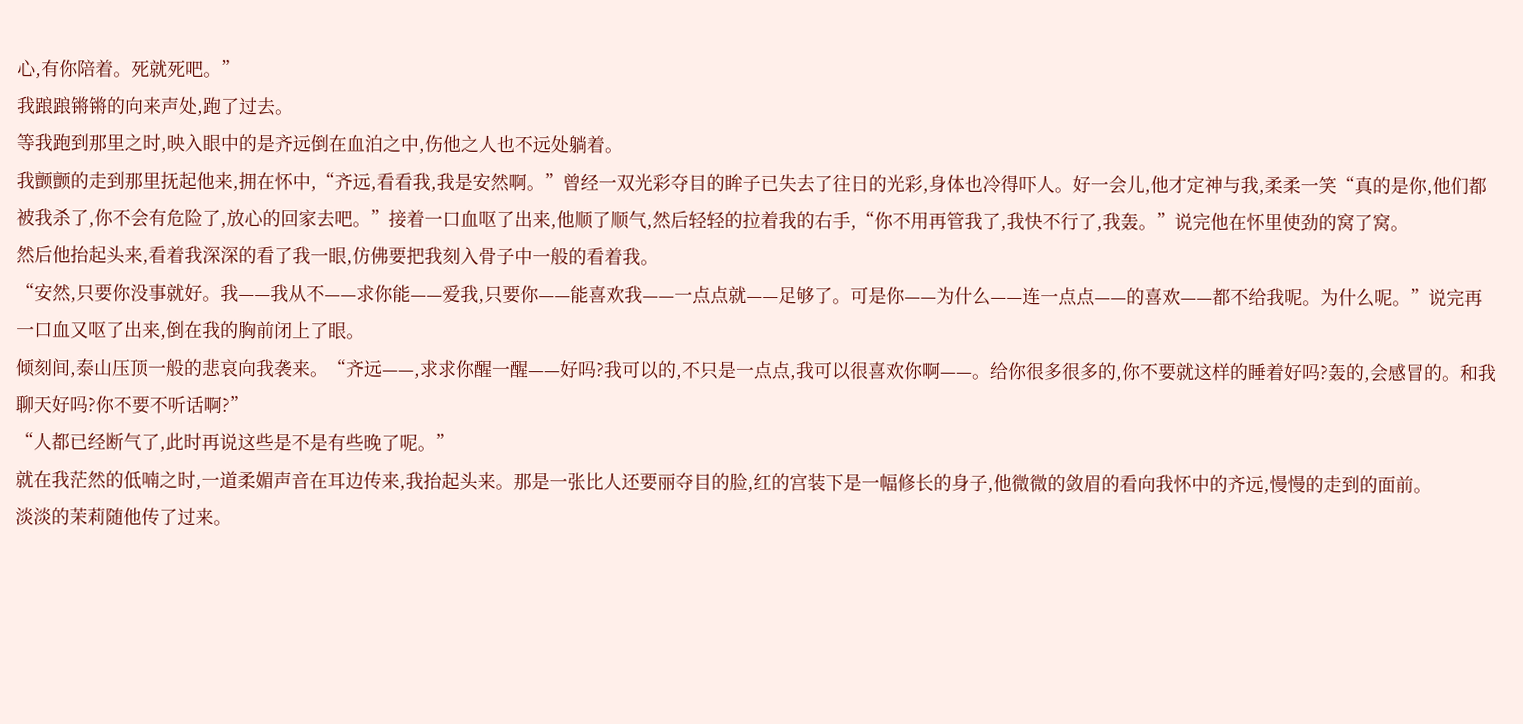心,有你陪着。死就死吧。”
我踉踉锵锵的向来声处,跑了过去。
等我跑到那里之时,映入眼中的是齐远倒在血泊之中,伤他之人也不远处躺着。
我颤颤的走到那里抚起他来,拥在怀中,“齐远,看看我,我是安然啊。”曾经一双光彩夺目的眸子已失去了往日的光彩,身体也冷得吓人。好一会儿,他才定神与我,柔柔一笑“真的是你,他们都被我杀了,你不会有危险了,放心的回家去吧。”接着一口血呕了出来,他顺了顺气,然后轻轻的拉着我的右手,“你不用再管我了,我快不行了,我轰。”说完他在怀里使劲的窝了窝。
然后他抬起头来,看着我深深的看了我一眼,仿佛要把我刻入骨子中一般的看着我。
“安然,只要你没事就好。我——我从不——求你能——爱我,只要你——能喜欢我——一点点就——足够了。可是你——为什么——连一点点——的喜欢——都不给我呢。为什么呢。”说完再一口血又呕了出来,倒在我的胸前闭上了眼。
倾刻间,泰山压顶一般的悲哀向我袭来。“齐远——,求求你醒一醒——好吗?我可以的,不只是一点点,我可以很喜欢你啊——。给你很多很多的,你不要就这样的睡着好吗?轰的,会感冒的。和我聊天好吗?你不要不听话啊?”
“人都已经断气了,此时再说这些是不是有些晚了呢。”
就在我茫然的低喃之时,一道柔媚声音在耳边传来,我抬起头来。那是一张比人还要丽夺目的脸,红的宫装下是一幅修长的身子,他微微的敛眉的看向我怀中的齐远,慢慢的走到的面前。
淡淡的茉莉随他传了过来。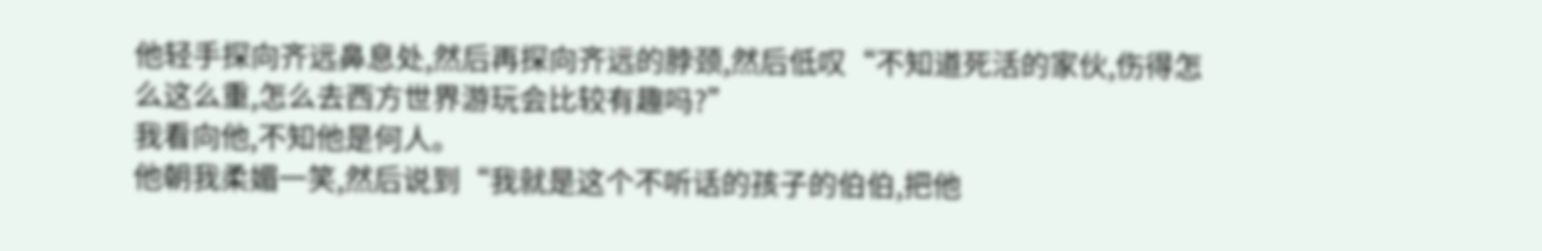他轻手探向齐远鼻息处,然后再探向齐远的脖颈,然后低叹“不知道死活的家伙,伤得怎么这么重,怎么去西方世界游玩会比较有趣吗?”
我看向他,不知他是何人。
他朝我柔媚一笑,然后说到“我就是这个不听话的孩子的伯伯,把他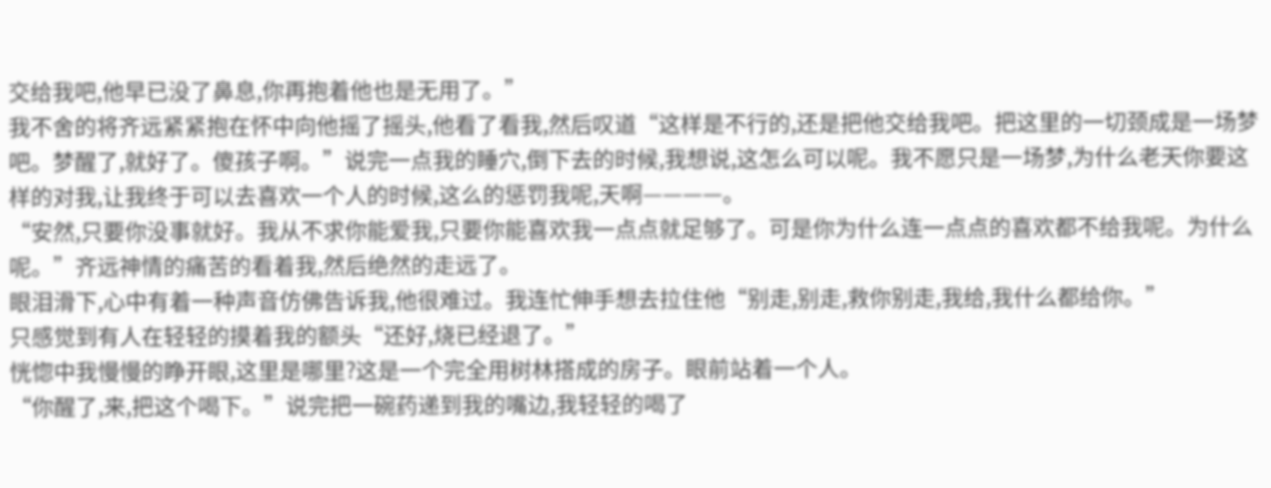交给我吧,他早已没了鼻息,你再抱着他也是无用了。”
我不舍的将齐远紧紧抱在怀中向他摇了摇头,他看了看我,然后叹道“这样是不行的,还是把他交给我吧。把这里的一切颈成是一场梦吧。梦醒了,就好了。傻孩子啊。”说完一点我的睡穴,倒下去的时候,我想说,这怎么可以呢。我不愿只是一场梦,为什么老天你要这样的对我,让我终于可以去喜欢一个人的时候,这么的惩罚我呢,天啊————。
“安然,只要你没事就好。我从不求你能爱我,只要你能喜欢我一点点就足够了。可是你为什么连一点点的喜欢都不给我呢。为什么呢。”齐远神情的痛苦的看着我,然后绝然的走远了。
眼泪滑下,心中有着一种声音仿佛告诉我,他很难过。我连忙伸手想去拉住他“别走,别走,救你别走,我给,我什么都给你。”
只感觉到有人在轻轻的摸着我的额头“还好,烧已经退了。”
恍惚中我慢慢的睁开眼,这里是哪里?这是一个完全用树林搭成的房子。眼前站着一个人。
“你醒了,来,把这个喝下。”说完把一碗药递到我的嘴边,我轻轻的喝了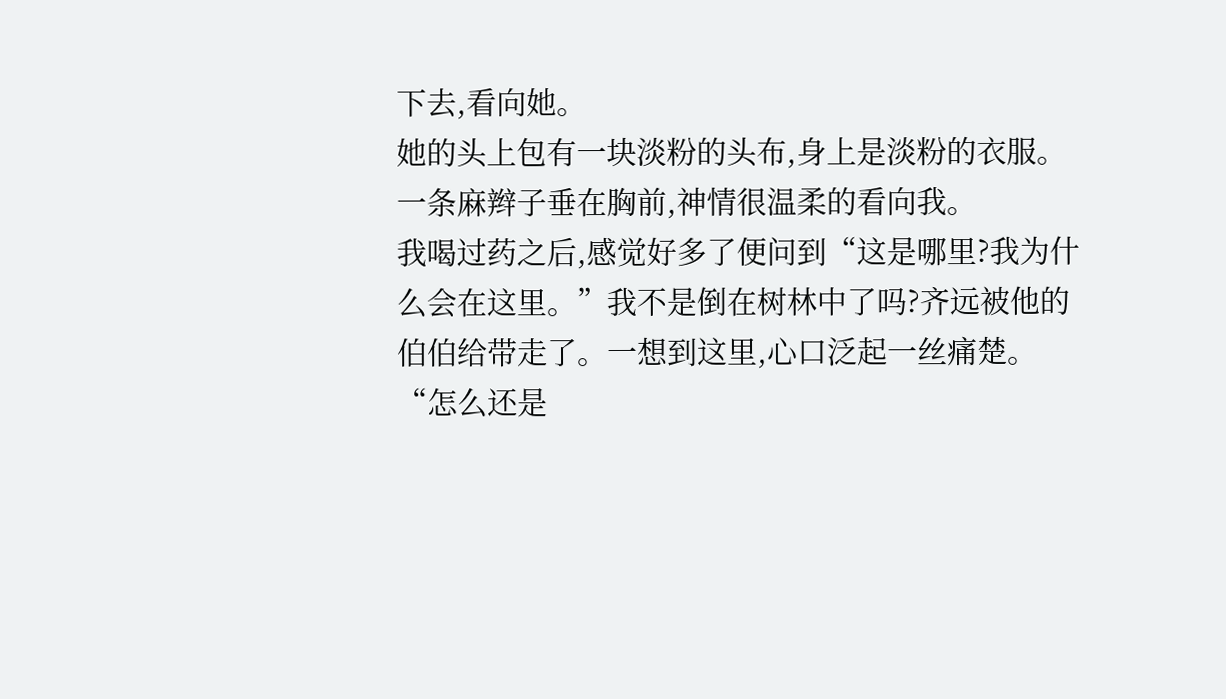下去,看向她。
她的头上包有一块淡粉的头布,身上是淡粉的衣服。一条麻辫子垂在胸前,神情很温柔的看向我。
我喝过药之后,感觉好多了便问到“这是哪里?我为什么会在这里。”我不是倒在树林中了吗?齐远被他的伯伯给带走了。一想到这里,心口泛起一丝痛楚。
“怎么还是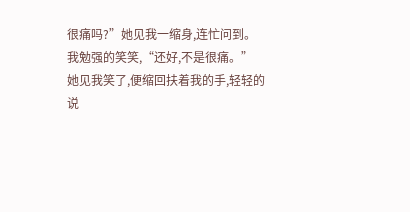很痛吗?”她见我一缩身,连忙问到。
我勉强的笑笑,“还好,不是很痛。”
她见我笑了,便缩回扶着我的手,轻轻的说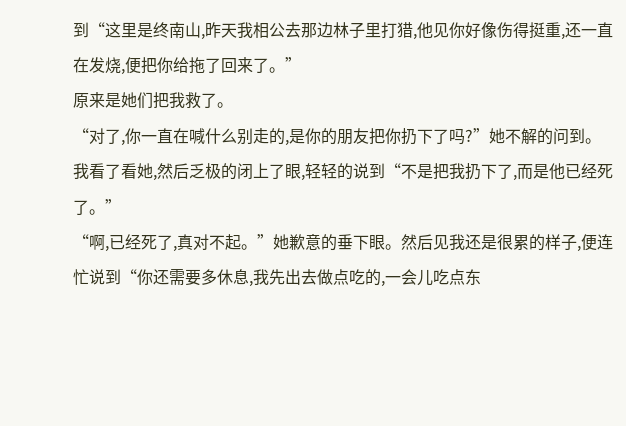到“这里是终南山,昨天我相公去那边林子里打猎,他见你好像伤得挺重,还一直在发烧,便把你给拖了回来了。”
原来是她们把我救了。
“对了,你一直在喊什么别走的,是你的朋友把你扔下了吗?”她不解的问到。
我看了看她,然后乏极的闭上了眼,轻轻的说到“不是把我扔下了,而是他已经死了。”
“啊,已经死了,真对不起。”她歉意的垂下眼。然后见我还是很累的样子,便连忙说到“你还需要多休息,我先出去做点吃的,一会儿吃点东